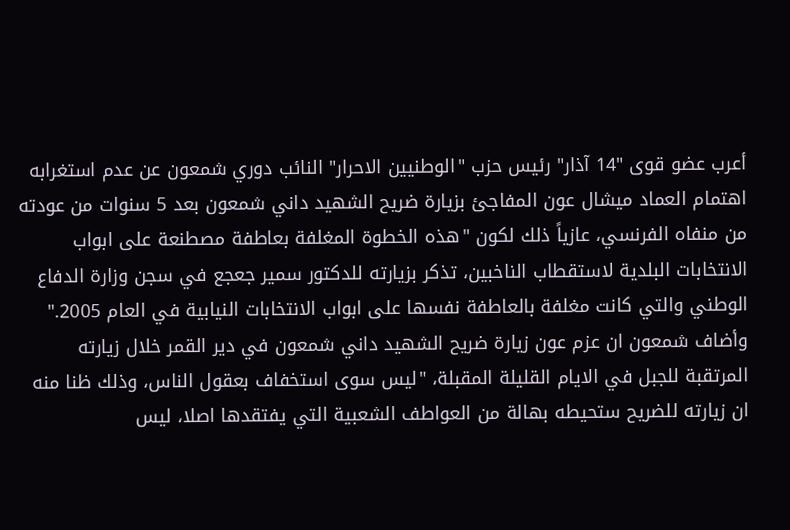أعرب عضو قوى "14 آذار" رئيس حزب "الوطنيين الاحرار" النائب دوري شمعون عن عدم استغرابه اهتمام العماد ميشال عون المفاجئ بزيارة ضريح الشهيد داني شمعون بعد 5 سنوات من عودته من منفاه الفرنسي، عازياً ذلك لكون "هذه الخطوة المغلفة بعاطفة مصطنعة على ابواب الانتخابات البلدية لاستقطاب الناخبين، تذكر بزيارته للدكتور سمير جعجع في سجن وزارة الدفاع الوطني والتي كانت مغلفة بالعاطفة نفسها على ابواب الانتخابات النيابية في العام 2005."
وأضاف شمعون ان عزم عون زيارة ضريح الشهيد داني شمعون في دير القمر خلال زيارته المرتقبة للجبل في الايام القليلة المقبلة، "ليس سوى استخفاف بعقول الناس، وذلك ظنا منه ان زيارته للضريح ستحيطه بهالة من العواطف الشعبية التي يفتقدها اصلا، ليس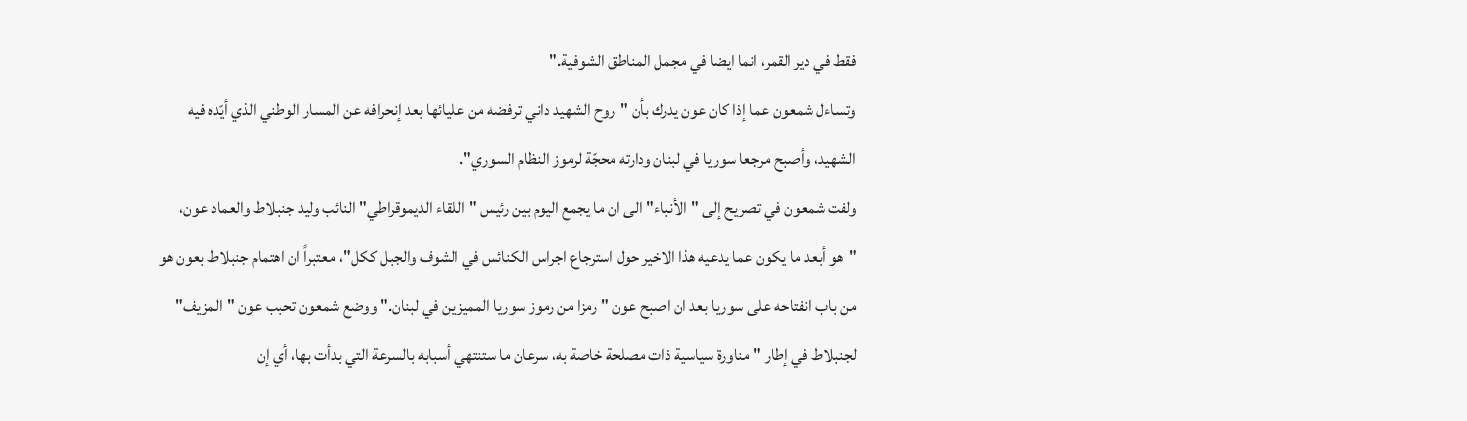فقط في دير القمر، انما ايضا في مجمل المناطق الشوفية."
وتساءل شمعون عما إذا كان عون يدرك بأن "روح الشهيد داني ترفضه من عليائها بعد إنحرافه عن المسار الوطني الذي أيّده فيه الشهيد، وأصبح مرجعا سوريا في لبنان ودارته محجّة لرموز النظام السوري".
ولفت شمعون في تصريح إلى "الأنباء" الى ان ما يجمع اليوم بين رئيس "اللقاء الديموقراطي" النائب وليد جنبلاط والعماد عون، "هو أبعد ما يكون عما يدعيه هذا الاخير حول استرجاع اجراس الكنائس في الشوف والجبل ككل"، معتبراً ان اهتمام جنبلاط بعون هو من باب انفتاحه على سوريا بعد ان اصبح عون "رمزا من رموز سوريا المميزين في لبنان." ووضع شمعون تحبب عون "المزيف" لجنبلاط في إطار "مناورة سياسية ذات مصلحة خاصة به، سرعان ما ستنتهي أسبابه بالسرعة التي بدأت بها، أي إن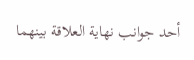أحد جوانب نهاية العلاقة بينهما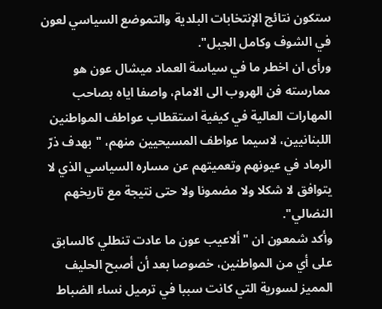ستكون نتائج الإنتخابات البلدية والتموضع السياسي لعون في الشوف وكامل الجبل".
ورأى ان اخطر ما في سياسة العماد ميشال عون هو ممارسته فن الهروب الى الامام، واصفا اياه بصاحب المهارات العالية في كيفية استقطاب عواطف المواطنين اللبنانيين، لاسيما عواطف المسيحيين منهم، "بهدف ذرّ الرماد في عيونهم وتعميتهم عن مساره السياسي الذي لا يتوافق لا شكلا ولا مضمونا ولا حتى نتيجة مع تاريخهم النضالي".
وأكد شمعون ان "ألاعيب عون ما عادت تنطلي كالسابق على أي من المواطنين، خصوصا بعد أن أصبح الحليف المميز لسورية التي كانت سببا في ترميل نساء الضباط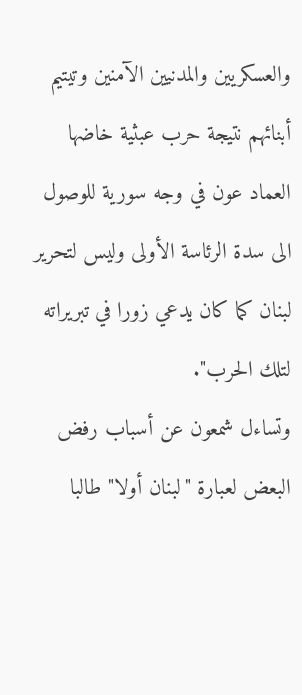والعسكريين والمدنيين الآمنين وتيتيم أبنائهم نتيجة حرب عبثية خاضها العماد عون في وجه سورية للوصول الى سدة الرئاسة الأولى وليس لتحرير لبنان كما كان يدعي زورا في تبريراته لتلك الحرب".
وتساءل شمعون عن أسباب رفض البعض لعبارة "لبنان أولا" طالبا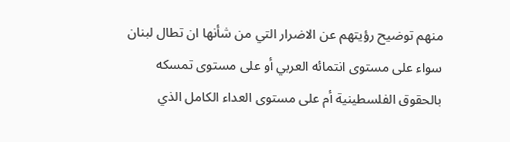منهم توضيح رؤيتهم عن الاضرار التي من شأنها ان تطال لبنان سواء على مستوى انتمائه العربي أو على مستوى تمسكه بالحقوق الفلسطينية أم على مستوى العداء الكامل الذي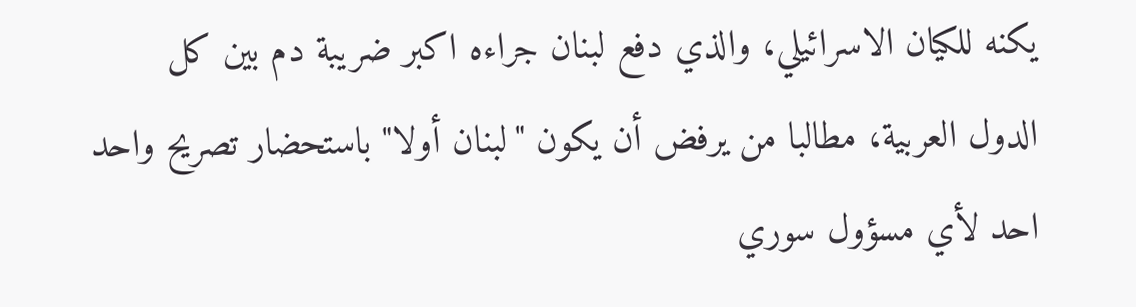يكنه للكيان الاسرائيلي، والذي دفع لبنان جراءه اكبر ضريبة دم بين كل الدول العربية، مطالبا من يرفض أن يكون "لبنان أولا" باستحضار تصريح واحد احد لأي مسؤول سوري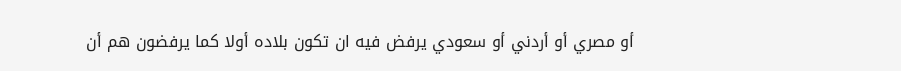أو مصري أو أردني أو سعودي يرفض فيه ان تكون بلاده أولا كما يرفضون هم أن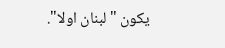يكون "لبنان اولا".